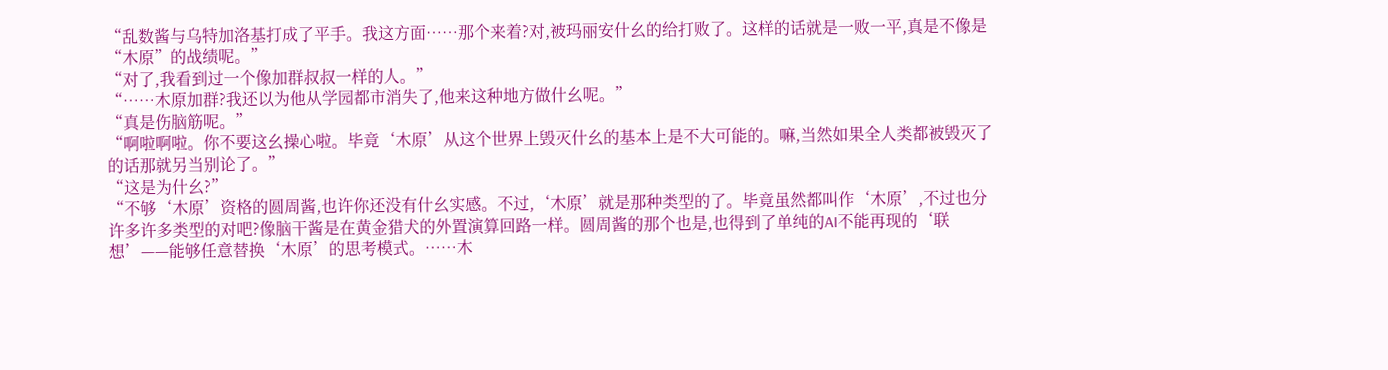“乱数酱与乌特加洛基打成了平手。我这方面……那个来着?对,被玛丽安什幺的给打败了。这样的话就是一败一平,真是不像是“木原”的战绩呢。”
“对了,我看到过一个像加群叔叔一样的人。”
“……木原加群?我还以为他从学园都市消失了,他来这种地方做什幺呢。”
“真是伤脑筋呢。”
“啊啦啊啦。你不要这幺操心啦。毕竟‘木原’从这个世界上毁灭什幺的基本上是不大可能的。嘛,当然如果全人类都被毁灭了的话那就另当别论了。”
“这是为什幺?”
“不够‘木原’资格的圆周酱,也许你还没有什幺实感。不过,‘木原’就是那种类型的了。毕竟虽然都叫作‘木原’,不过也分许多许多类型的对吧?像脑干酱是在黄金猎犬的外置演算回路一样。圆周酱的那个也是,也得到了单纯的AI不能再现的‘联想’——能够任意替换‘木原’的思考模式。……木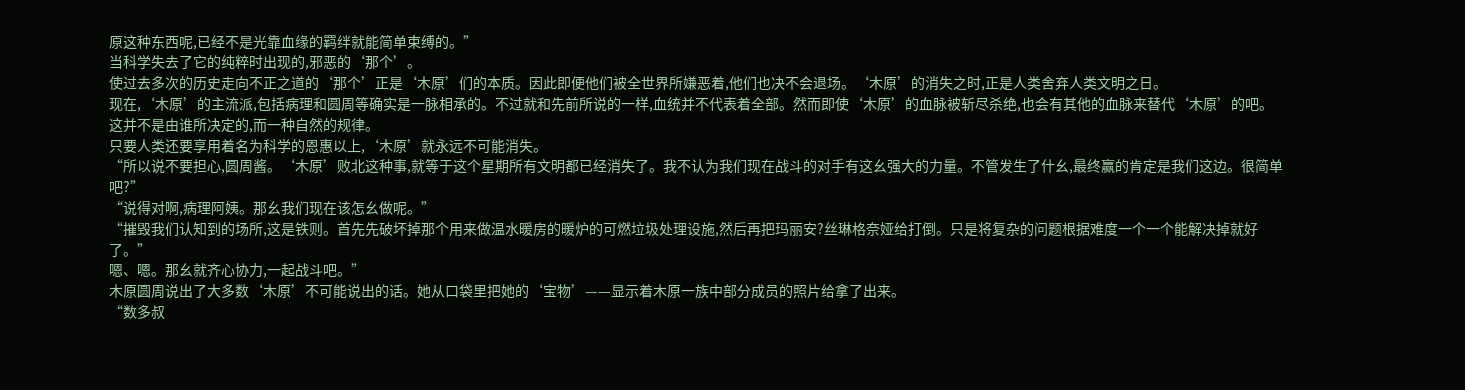原这种东西呢,已经不是光靠血缘的羁绊就能简单束缚的。”
当科学失去了它的纯粹时出现的,邪恶的‘那个’。
使过去多次的历史走向不正之道的‘那个’正是‘木原’们的本质。因此即便他们被全世界所嫌恶着,他们也决不会退场。‘木原’的消失之时,正是人类舍弃人类文明之日。
现在,‘木原’的主流派,包括病理和圆周等确实是一脉相承的。不过就和先前所说的一样,血统并不代表着全部。然而即使‘木原’的血脉被斩尽杀绝,也会有其他的血脉来替代‘木原’的吧。
这并不是由谁所决定的,而一种自然的规律。
只要人类还要享用着名为科学的恩惠以上,‘木原’就永远不可能消失。
“所以说不要担心,圆周酱。‘木原’败北这种事,就等于这个星期所有文明都已经消失了。我不认为我们现在战斗的对手有这幺强大的力量。不管发生了什幺,最终赢的肯定是我们这边。很简单吧?”
“说得对啊,病理阿姨。那幺我们现在该怎幺做呢。”
“摧毁我们认知到的场所,这是铁则。首先先破坏掉那个用来做温水暖房的暖炉的可燃垃圾处理设施,然后再把玛丽安?丝琳格奈娅给打倒。只是将复杂的问题根据难度一个一个能解决掉就好了。”
嗯、嗯。那幺就齐心协力,一起战斗吧。”
木原圆周说出了大多数‘木原’不可能说出的话。她从口袋里把她的‘宝物’——显示着木原一族中部分成员的照片给拿了出来。
“数多叔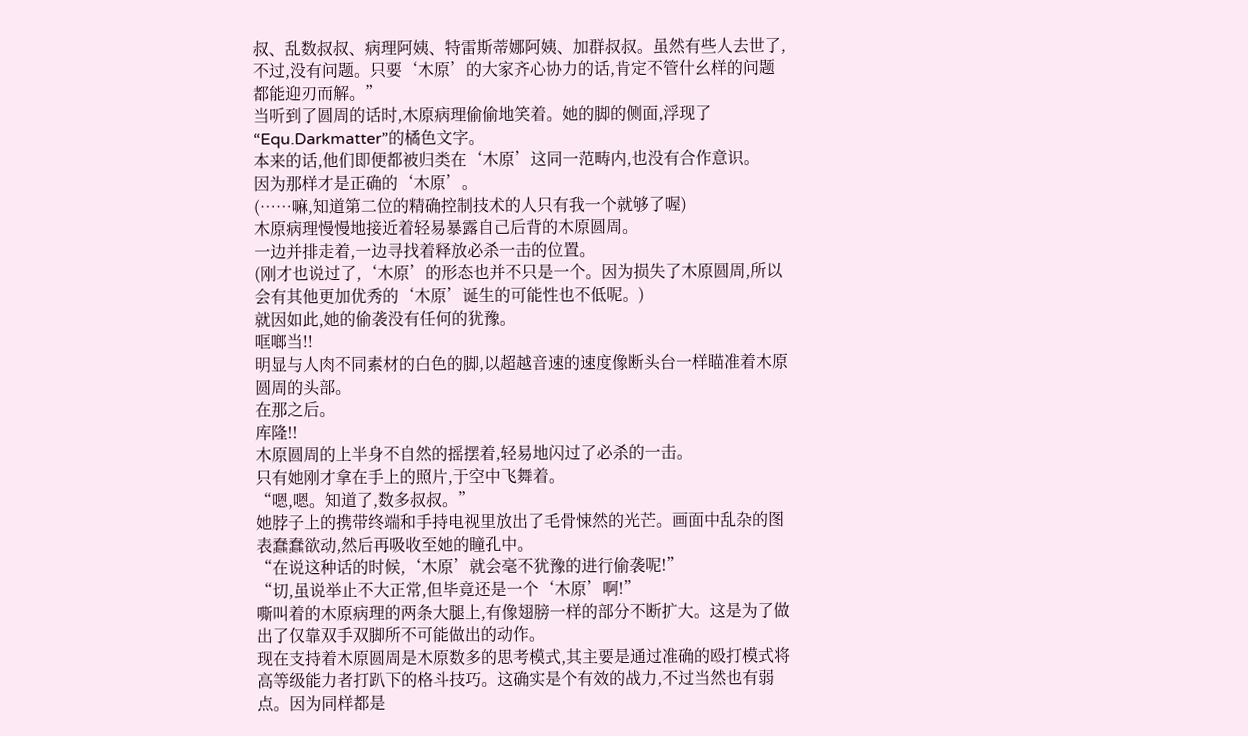叔、乱数叔叔、病理阿姨、特雷斯蒂娜阿姨、加群叔叔。虽然有些人去世了,不过,没有问题。只要‘木原’的大家齐心协力的话,肯定不管什幺样的问题都能迎刃而解。”
当听到了圆周的话时,木原病理偷偷地笑着。她的脚的侧面,浮现了“Equ.Darkmatter”的橘色文字。
本来的话,他们即便都被归类在‘木原’这同一范畴内,也没有合作意识。
因为那样才是正确的‘木原’。
(……嘛,知道第二位的精确控制技术的人只有我一个就够了喔)
木原病理慢慢地接近着轻易暴露自己后背的木原圆周。
一边并排走着,一边寻找着释放必杀一击的位置。
(刚才也说过了,‘木原’的形态也并不只是一个。因为损失了木原圆周,所以会有其他更加优秀的‘木原’诞生的可能性也不低呢。)
就因如此,她的偷袭没有任何的犹豫。
哐啷当!!
明显与人肉不同素材的白色的脚,以超越音速的速度像断头台一样瞄准着木原圆周的头部。
在那之后。
库隆!!
木原圆周的上半身不自然的摇摆着,轻易地闪过了必杀的一击。
只有她刚才拿在手上的照片,于空中飞舞着。
“嗯,嗯。知道了,数多叔叔。”
她脖子上的携带终端和手持电视里放出了毛骨悚然的光芒。画面中乱杂的图表蠢蠢欲动,然后再吸收至她的瞳孔中。
“在说这种话的时候,‘木原’就会毫不犹豫的进行偷袭呢!”
“切,虽说举止不大正常,但毕竟还是一个‘木原’啊!”
嘶叫着的木原病理的两条大腿上,有像翅膀一样的部分不断扩大。这是为了做出了仅靠双手双脚所不可能做出的动作。
现在支持着木原圆周是木原数多的思考模式,其主要是通过准确的殴打模式将高等级能力者打趴下的格斗技巧。这确实是个有效的战力,不过当然也有弱点。因为同样都是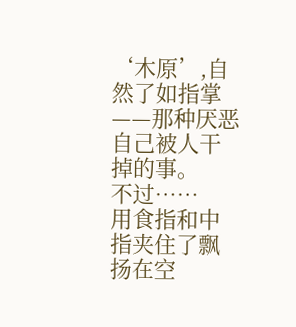‘木原’,自然了如指掌——那种厌恶自己被人干掉的事。
不过……
用食指和中指夹住了飘扬在空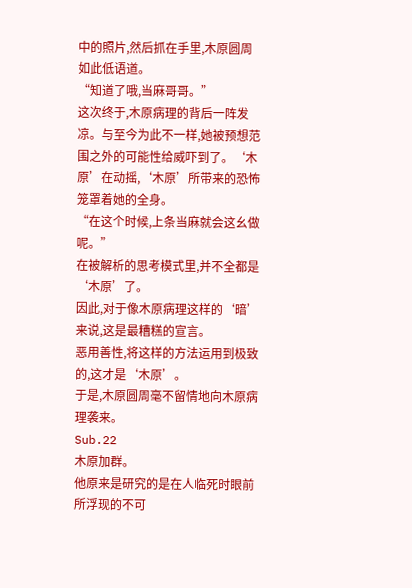中的照片,然后抓在手里,木原圆周如此低语道。
“知道了哦,当麻哥哥。”
这次终于,木原病理的背后一阵发凉。与至今为此不一样,她被预想范围之外的可能性给威吓到了。‘木原’在动摇,‘木原’所带来的恐怖笼罩着她的全身。
“在这个时候,上条当麻就会这幺做呢。”
在被解析的思考模式里,并不全都是‘木原’了。
因此,对于像木原病理这样的‘暗’来说,这是最糟糕的宣言。
恶用善性,将这样的方法运用到极致的,这才是‘木原’。
于是,木原圆周毫不留情地向木原病理袭来。
Sub.22
木原加群。
他原来是研究的是在人临死时眼前所浮现的不可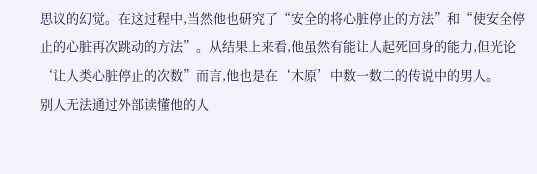思议的幻觉。在这过程中,当然他也研究了“安全的将心脏停止的方法”和“使安全停止的心脏再次跳动的方法”。从结果上来看,他虽然有能让人起死回身的能力,但光论‘让人类心脏停止的次数”而言,他也是在‘木原’中数一数二的传说中的男人。
别人无法通过外部读懂他的人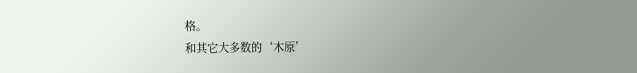格。
和其它大多数的‘木原’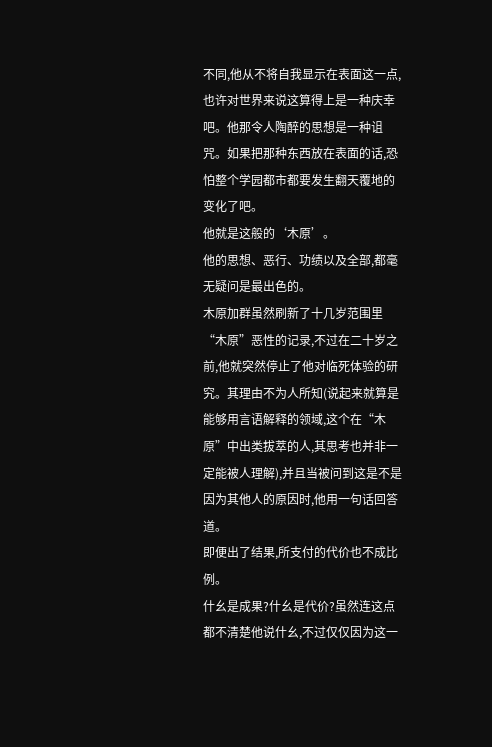不同,他从不将自我显示在表面这一点,也许对世界来说这算得上是一种庆幸吧。他那令人陶醉的思想是一种诅咒。如果把那种东西放在表面的话,恐怕整个学园都市都要发生翻天覆地的变化了吧。
他就是这般的‘木原’。
他的思想、恶行、功绩以及全部,都毫无疑问是最出色的。
木原加群虽然刷新了十几岁范围里“木原”恶性的记录,不过在二十岁之前,他就突然停止了他对临死体验的研究。其理由不为人所知(说起来就算是能够用言语解释的领域,这个在“木原”中出类拔萃的人,其思考也并非一定能被人理解),并且当被问到这是不是因为其他人的原因时,他用一句话回答道。
即便出了结果,所支付的代价也不成比例。
什幺是成果?什幺是代价?虽然连这点都不清楚他说什幺,不过仅仅因为这一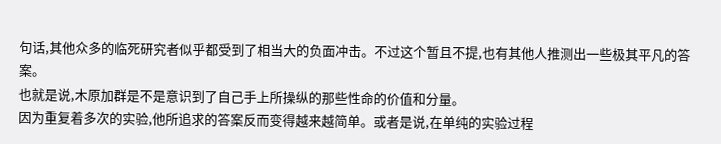句话,其他众多的临死研究者似乎都受到了相当大的负面冲击。不过这个暂且不提,也有其他人推测出一些极其平凡的答案。
也就是说,木原加群是不是意识到了自己手上所操纵的那些性命的价值和分量。
因为重复着多次的实验,他所追求的答案反而变得越来越简单。或者是说,在单纯的实验过程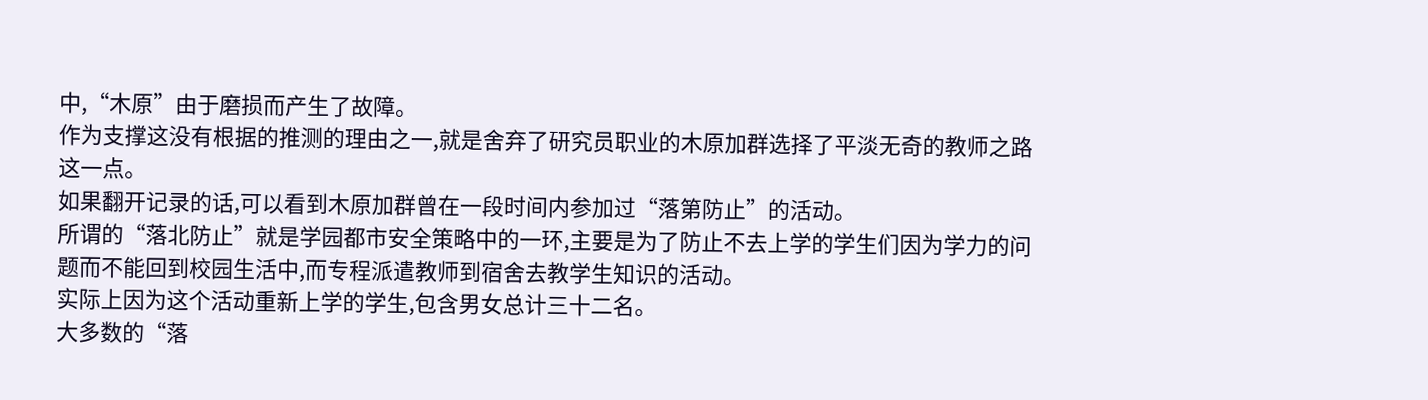中,“木原”由于磨损而产生了故障。
作为支撑这没有根据的推测的理由之一,就是舍弃了研究员职业的木原加群选择了平淡无奇的教师之路这一点。
如果翻开记录的话,可以看到木原加群曾在一段时间内参加过“落第防止”的活动。
所谓的“落北防止”就是学园都市安全策略中的一环,主要是为了防止不去上学的学生们因为学力的问题而不能回到校园生活中,而专程派遣教师到宿舍去教学生知识的活动。
实际上因为这个活动重新上学的学生,包含男女总计三十二名。
大多数的“落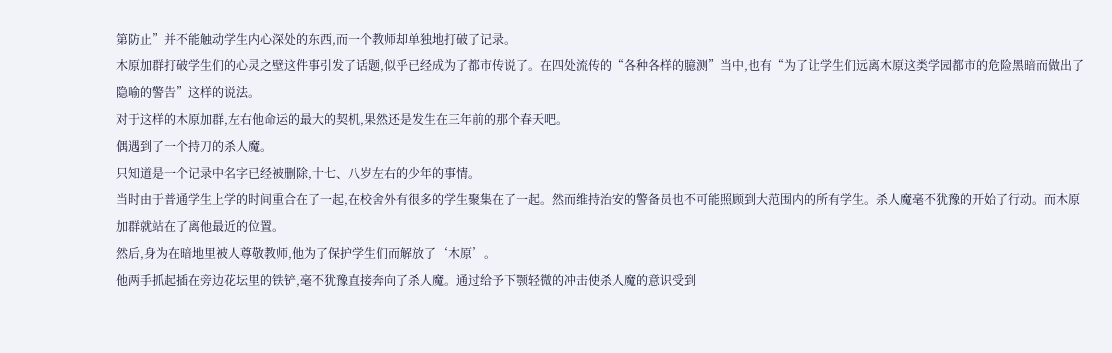第防止”并不能触动学生内心深处的东西,而一个教师却单独地打破了记录。
木原加群打破学生们的心灵之壁这件事引发了话题,似乎已经成为了都市传说了。在四处流传的“各种各样的臆测”当中,也有“为了让学生们远离木原这类学园都市的危险黑暗而做出了隐喻的警告”这样的说法。
对于这样的木原加群,左右他命运的最大的契机,果然还是发生在三年前的那个春天吧。
偶遇到了一个持刀的杀人魔。
只知道是一个记录中名字已经被删除,十七、八岁左右的少年的事情。
当时由于普通学生上学的时间重合在了一起,在校舍外有很多的学生聚集在了一起。然而维持治安的警备员也不可能照顾到大范围内的所有学生。杀人魔毫不犹豫的开始了行动。而木原加群就站在了离他最近的位置。
然后,身为在暗地里被人尊敬教师,他为了保护学生们而解放了‘木原’。
他两手抓起插在旁边花坛里的铁铲,毫不犹豫直接奔向了杀人魔。通过给予下颚轻微的冲击使杀人魔的意识受到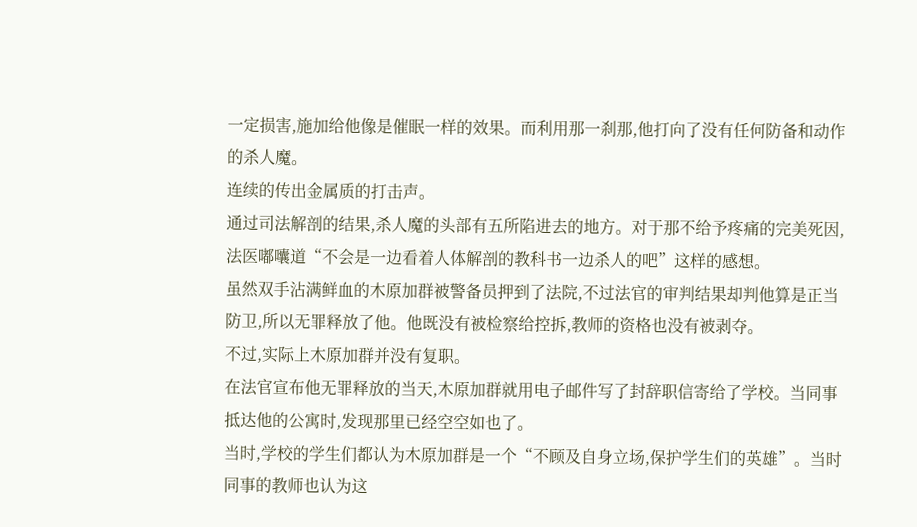一定损害,施加给他像是催眠一样的效果。而利用那一刹那,他打向了没有任何防备和动作的杀人魔。
连续的传出金属质的打击声。
通过司法解剖的结果,杀人魔的头部有五所陷进去的地方。对于那不给予疼痛的完美死因,法医嘟囔道“不会是一边看着人体解剖的教科书一边杀人的吧”这样的感想。
虽然双手沾满鲜血的木原加群被警备员押到了法院,不过法官的审判结果却判他算是正当防卫,所以无罪释放了他。他既没有被检察给控拆,教师的资格也没有被剥夺。
不过,实际上木原加群并没有复职。
在法官宣布他无罪释放的当天,木原加群就用电子邮件写了封辞职信寄给了学校。当同事抵达他的公寓时,发现那里已经空空如也了。
当时,学校的学生们都认为木原加群是一个“不顾及自身立场,保护学生们的英雄”。当时同事的教师也认为这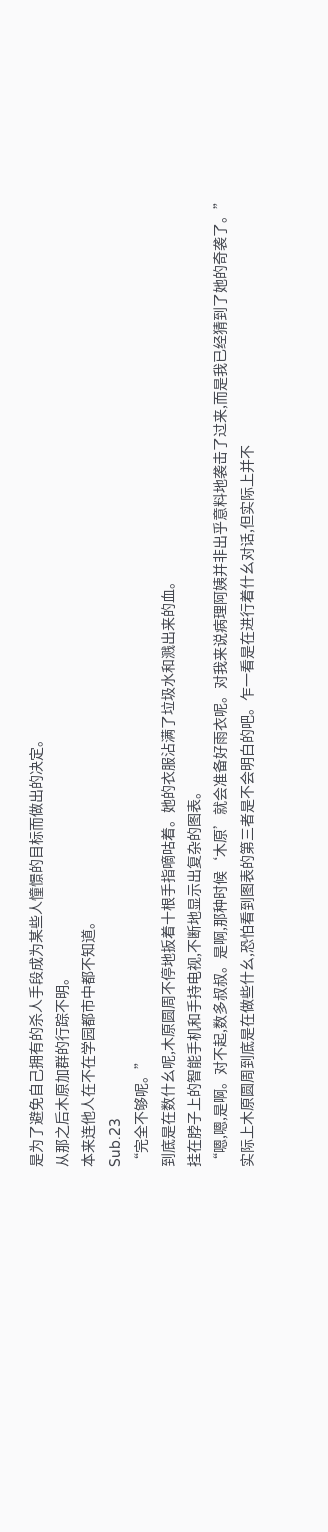是为了避免自己拥有的杀人手段成为某些人憧憬的目标而做出的决定。
从那之后木原加群的行踪不明。
本来连他人在不在学园都市中都不知道。
Sub.23
“完全不够呢。”
到底是在数什幺呢,木原圆周不停地扳着十根手指嘀咕着。她的衣服沾满了垃圾水和溅出来的血。
挂在脖子上的智能手机和手持电视,不断地显示出复杂的图表。
“嗯,嗯,是啊。对不起,数多叔叔。是啊,那种时候‘木原’就会准备好雨衣呢。对我来说病理阿姨并非出乎意料地袭击了过来,而是我已经猜到了她的奇袭了。”
实际上木原圆周到底是在做些什幺,恐怕看到图表的第三者是不会明白的吧。乍一看是在进行着什幺对话,但实际上并不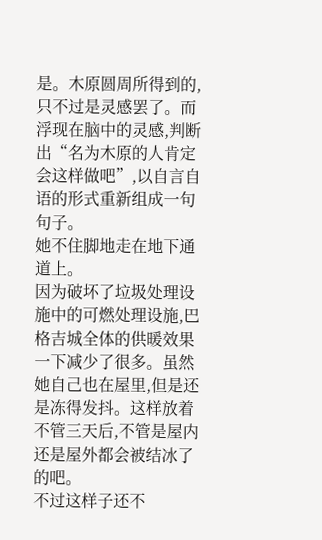是。木原圆周所得到的,只不过是灵感罢了。而浮现在脑中的灵感,判断出“名为木原的人肯定会这样做吧”,以自言自语的形式重新组成一句句子。
她不住脚地走在地下通道上。
因为破坏了垃圾处理设施中的可燃处理设施,巴格吉城全体的供暖效果一下减少了很多。虽然她自己也在屋里,但是还是冻得发抖。这样放着不管三天后,不管是屋内还是屋外都会被结冰了的吧。
不过这样子还不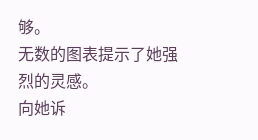够。
无数的图表提示了她强烈的灵感。
向她诉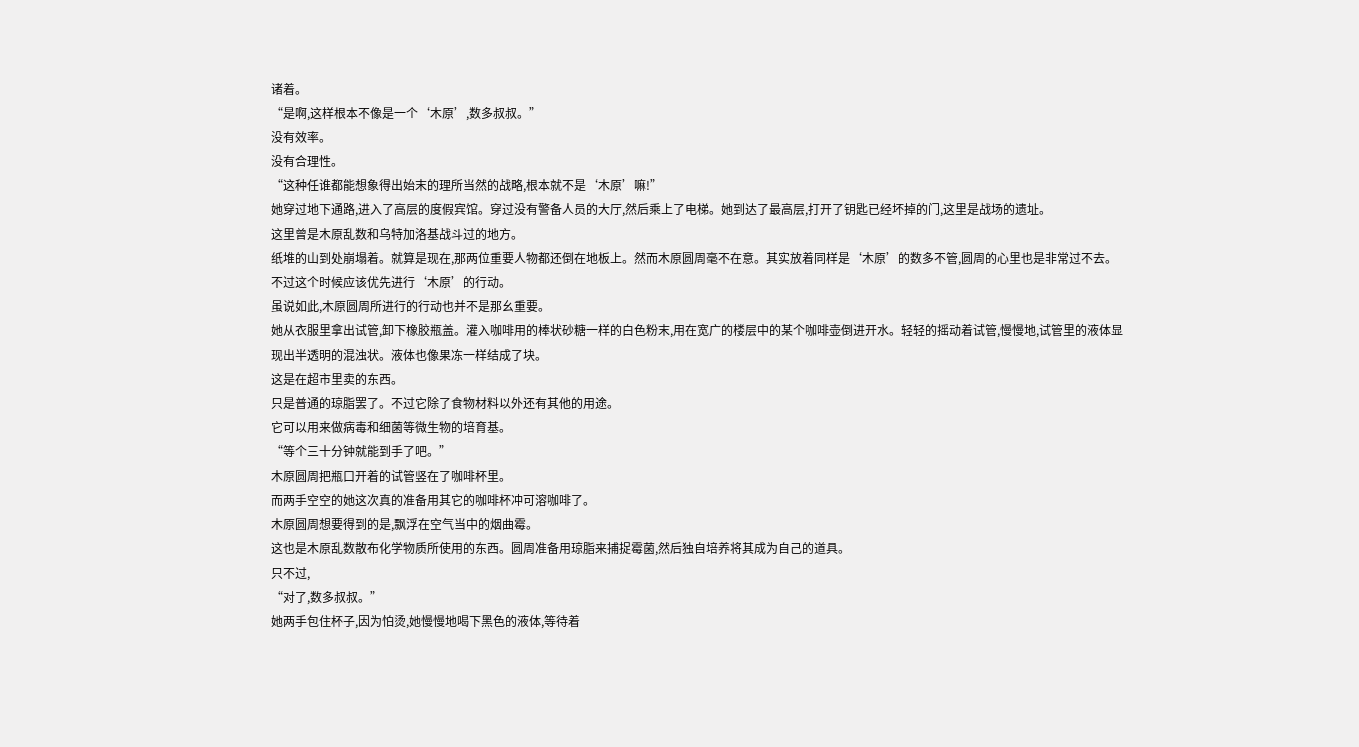诸着。
“是啊,这样根本不像是一个‘木原’,数多叔叔。”
没有效率。
没有合理性。
“这种任谁都能想象得出始末的理所当然的战略,根本就不是‘木原’嘛!”
她穿过地下通路,进入了高层的度假宾馆。穿过没有警备人员的大厅,然后乘上了电梯。她到达了最高层,打开了钥匙已经坏掉的门,这里是战场的遗址。
这里曾是木原乱数和乌特加洛基战斗过的地方。
纸堆的山到处崩塌着。就算是现在,那两位重要人物都还倒在地板上。然而木原圆周毫不在意。其实放着同样是‘木原’的数多不管,圆周的心里也是非常过不去。
不过这个时候应该优先进行‘木原’的行动。
虽说如此,木原圆周所进行的行动也并不是那幺重要。
她从衣服里拿出试管,卸下橡胶瓶盖。灌入咖啡用的棒状砂糖一样的白色粉末,用在宽广的楼层中的某个咖啡壶倒进开水。轻轻的摇动着试管,慢慢地,试管里的液体显现出半透明的混浊状。液体也像果冻一样结成了块。
这是在超市里卖的东西。
只是普通的琼脂罢了。不过它除了食物材料以外还有其他的用途。
它可以用来做病毒和细菌等微生物的培育基。
“等个三十分钟就能到手了吧。”
木原圆周把瓶口开着的试管竖在了咖啡杯里。
而两手空空的她这次真的准备用其它的咖啡杯冲可溶咖啡了。
木原圆周想要得到的是,飘浮在空气当中的烟曲霉。
这也是木原乱数散布化学物质所使用的东西。圆周准备用琼脂来捕捉霉菌,然后独自培养将其成为自己的道具。
只不过,
“对了,数多叔叔。”
她两手包住杯子,因为怕烫,她慢慢地喝下黑色的液体,等待着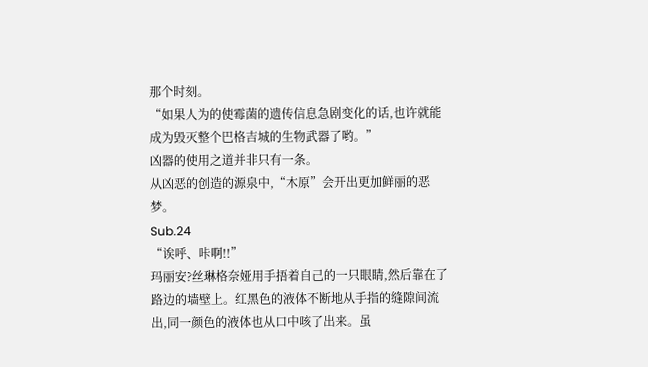那个时刻。
“如果人为的使霉菌的遗传信息急剧变化的话,也许就能成为毁灭整个巴格吉城的生物武器了哟。”
凶器的使用之道并非只有一条。
从凶恶的创造的源泉中,“木原”会开出更加鲜丽的恶梦。
Sub.24
“诶呼、咔啊!!”
玛丽安?丝琳格奈娅用手捂着自己的一只眼睛,然后靠在了路边的墙壁上。红黑色的液体不断地从手指的缝隙间流出,同一颜色的液体也从口中咳了出来。虽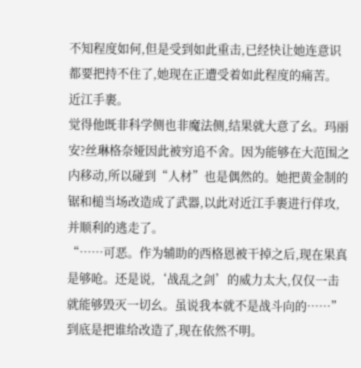不知程度如何,但是受到如此重击,已经快让她连意识都要把持不住了,她现在正遭受着如此程度的痛苦。
近江手裹。
觉得他既非科学侧也非魔法侧,结果就大意了幺。玛丽安?丝琳格奈娅因此被穷追不舍。因为能够在大范围之内移动,所以碰到“人材”也是偶然的。她把黄金制的锯和槌当场改造成了武器,以此对近江手裹进行佯攻,并顺利的逃走了。
“……可恶。作为辅助的西格恩被干掉之后,现在果真是够呛。还是说,‘战乱之剑’的威力太大,仅仅一击就能够毁灭一切幺。虽说我本就不是战斗向的……”
到底是把谁给改造了,现在依然不明。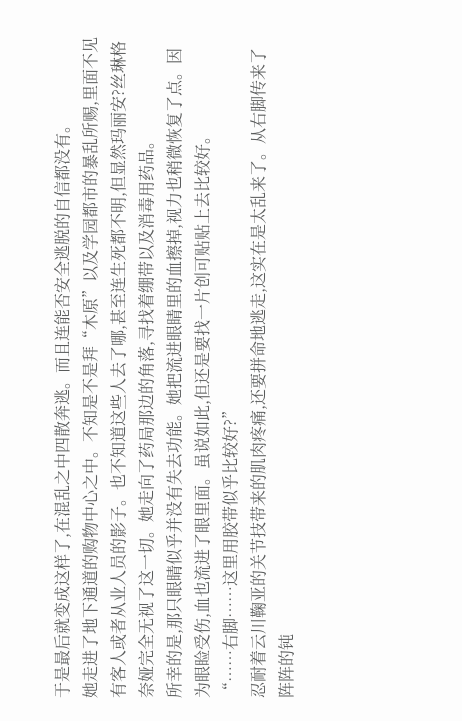于是最后就变成这样了,在混乱之中四散奔逃。而且连能否安全逃脱的自信都没有。
她走进了地下通道的购物中心之中。不知是不是拜“木原”以及学园都市的暴乱所赐,里面不见有客人或者从业人员的影子。也不知道这些人去了哪,甚至连生死都不明,但显然玛丽安?丝琳格奈娅完全无视了这一切。她走向了药局那边的角落,寻找着绷带以及消毒用药品。
所幸的是,那只眼睛似乎并没有失去功能。她把流进眼睛里的血擦掉,视力也稍微恢复了点。因为眼睑受伤,血也流进了眼里面。虽说如此,但还是要找一片创可贴贴上去比较好。
“……右脚……这里用胶带似乎比较好?”
忍耐着云川鞠亚的关节技带来的肌肉疼痛,还要拼命地逃走,这实在是太乱来了。从右脚传来了阵阵的钝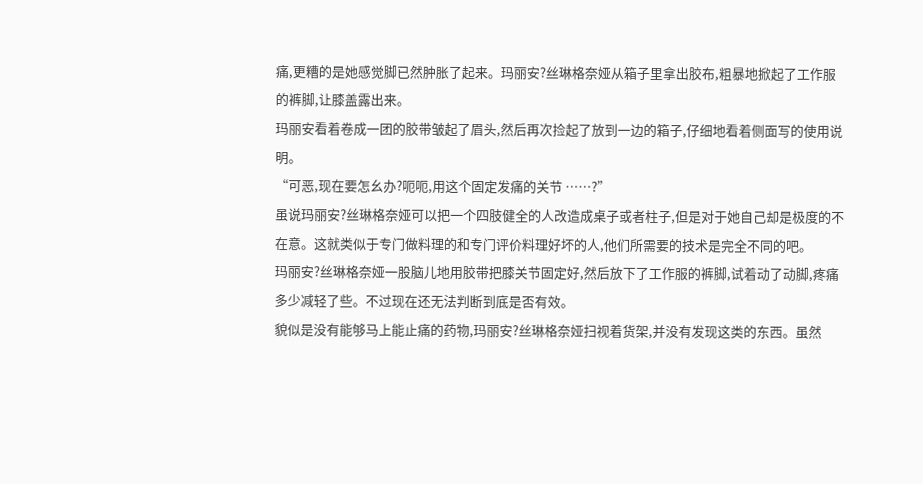痛,更糟的是她感觉脚已然肿胀了起来。玛丽安?丝琳格奈娅从箱子里拿出胶布,粗暴地掀起了工作服的裤脚,让膝盖露出来。
玛丽安看着卷成一团的胶带皱起了眉头,然后再次捡起了放到一边的箱子,仔细地看着侧面写的使用说明。
“可恶,现在要怎幺办?呃呃,用这个固定发痛的关节 ……?”
虽说玛丽安?丝琳格奈娅可以把一个四肢健全的人改造成桌子或者柱子,但是对于她自己却是极度的不在意。这就类似于专门做料理的和专门评价料理好坏的人,他们所需要的技术是完全不同的吧。
玛丽安?丝琳格奈娅一股脑儿地用胶带把膝关节固定好,然后放下了工作服的裤脚,试着动了动脚,疼痛多少减轻了些。不过现在还无法判断到底是否有效。
貌似是没有能够马上能止痛的药物,玛丽安?丝琳格奈娅扫视着货架,并没有发现这类的东西。虽然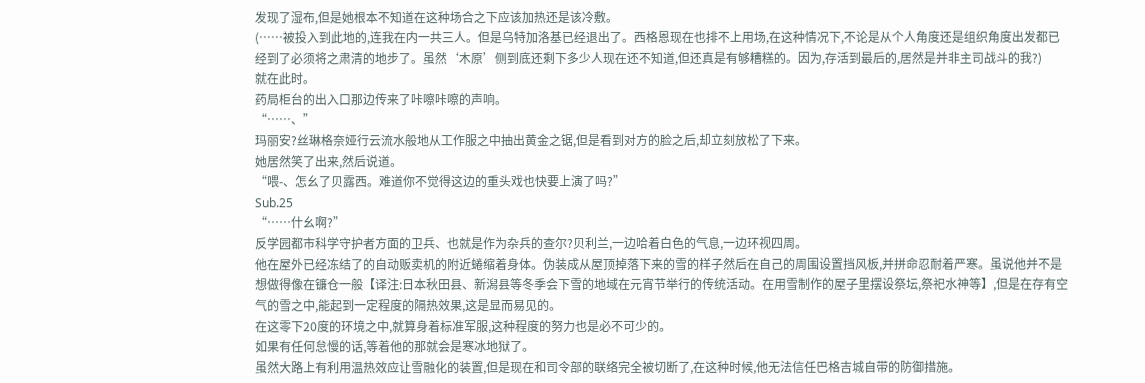发现了湿布,但是她根本不知道在这种场合之下应该加热还是该冷敷。
(……被投入到此地的,连我在内一共三人。但是乌特加洛基已经退出了。西格恩现在也排不上用场,在这种情况下,不论是从个人角度还是组织角度出发都已经到了必须将之肃清的地步了。虽然‘木原’侧到底还剩下多少人现在还不知道,但还真是有够糟糕的。因为,存活到最后的,居然是并非主司战斗的我?)
就在此时。
药局柜台的出入口那边传来了咔嚓咔嚓的声响。
“……、”
玛丽安?丝琳格奈娅行云流水般地从工作服之中抽出黄金之锯,但是看到对方的脸之后,却立刻放松了下来。
她居然笑了出来,然后说道。
“喂-、怎幺了贝露西。难道你不觉得这边的重头戏也快要上演了吗?”
Sub.25
“……什幺啊?”
反学园都市科学守护者方面的卫兵、也就是作为杂兵的查尔?贝利兰,一边哈着白色的气息,一边环视四周。
他在屋外已经冻结了的自动贩卖机的附近蜷缩着身体。伪装成从屋顶掉落下来的雪的样子然后在自己的周围设置挡风板,并拼命忍耐着严寒。虽说他并不是想做得像在镰仓一般【译注:日本秋田县、新潟县等冬季会下雪的地域在元宵节举行的传统活动。在用雪制作的屋子里摆设祭坛,祭祀水神等】,但是在存有空气的雪之中,能起到一定程度的隔热效果,这是显而易见的。
在这零下20度的环境之中,就算身着标准军服,这种程度的努力也是必不可少的。
如果有任何怠慢的话,等着他的那就会是寒冰地狱了。
虽然大路上有利用温热效应让雪融化的装置,但是现在和司令部的联络完全被切断了,在这种时候,他无法信任巴格吉城自带的防御措施。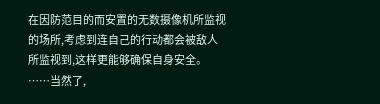在因防范目的而安置的无数摄像机所监视的场所,考虑到连自己的行动都会被敌人所监视到,这样更能够确保自身安全。
……当然了,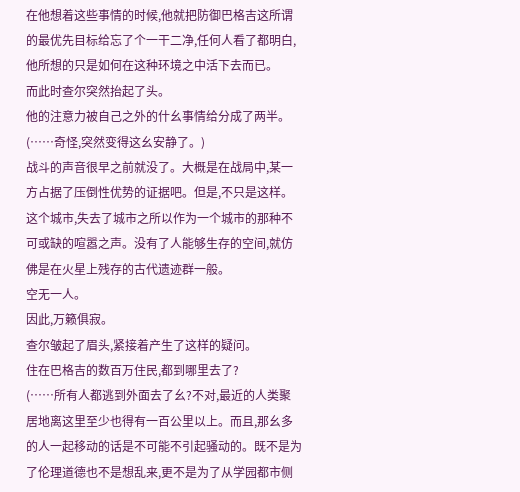在他想着这些事情的时候,他就把防御巴格吉这所谓的最优先目标给忘了个一干二净,任何人看了都明白,他所想的只是如何在这种环境之中活下去而已。
而此时查尔突然抬起了头。
他的注意力被自己之外的什幺事情给分成了两半。
(……奇怪,突然变得这幺安静了。)
战斗的声音很早之前就没了。大概是在战局中,某一方占据了压倒性优势的证据吧。但是,不只是这样。这个城市,失去了城市之所以作为一个城市的那种不可或缺的喧嚣之声。没有了人能够生存的空间,就仿佛是在火星上残存的古代遗迹群一般。
空无一人。
因此,万籁俱寂。
查尔皱起了眉头,紧接着产生了这样的疑问。
住在巴格吉的数百万住民,都到哪里去了?
(……所有人都逃到外面去了幺?不对,最近的人类聚居地离这里至少也得有一百公里以上。而且,那幺多的人一起移动的话是不可能不引起骚动的。既不是为了伦理道德也不是想乱来,更不是为了从学园都市侧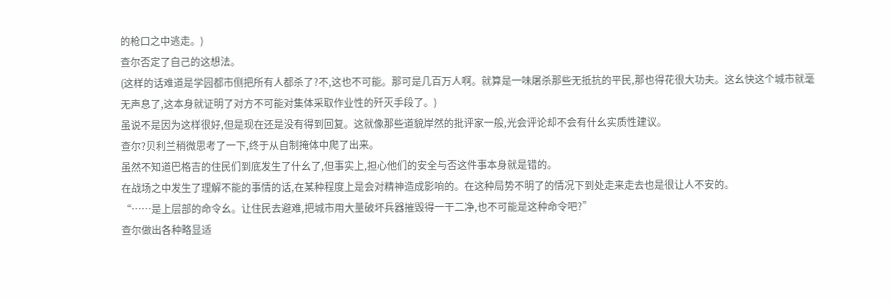的枪口之中逃走。)
查尔否定了自己的这想法。
(这样的话难道是学园都市侧把所有人都杀了?不,这也不可能。那可是几百万人啊。就算是一味屠杀那些无抵抗的平民,那也得花很大功夫。这幺快这个城市就毫无声息了,这本身就证明了对方不可能对集体采取作业性的歼灭手段了。)
虽说不是因为这样很好,但是现在还是没有得到回复。这就像那些道貌岸然的批评家一般,光会评论却不会有什幺实质性建议。
查尔?贝利兰稍微思考了一下,终于从自制掩体中爬了出来。
虽然不知道巴格吉的住民们到底发生了什幺了,但事实上,担心他们的安全与否这件事本身就是错的。
在战场之中发生了理解不能的事情的话,在某种程度上是会对精神造成影响的。在这种局势不明了的情况下到处走来走去也是很让人不安的。
“……是上层部的命令幺。让住民去避难,把城市用大量破坏兵器摧毁得一干二净,也不可能是这种命令吧?”
查尔做出各种略显适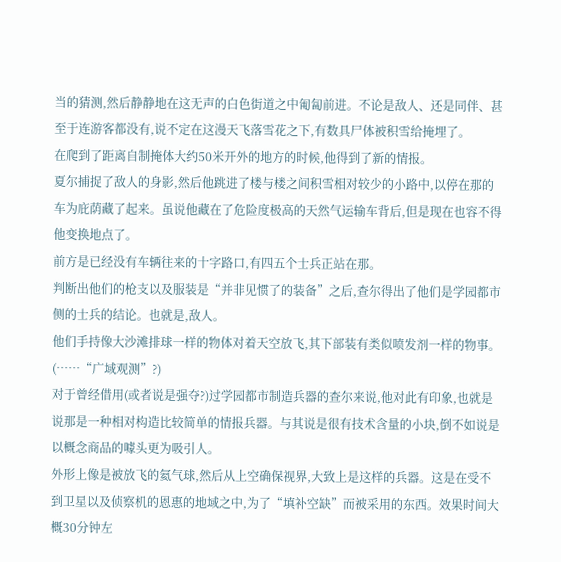当的猜测,然后静静地在这无声的白色街道之中匍匐前进。不论是敌人、还是同伴、甚至于连游客都没有,说不定在这漫天飞落雪花之下,有数具尸体被积雪给掩埋了。
在爬到了距离自制掩体大约50米开外的地方的时候,他得到了新的情报。
夏尔捕捉了敌人的身影,然后他跳进了楼与楼之间积雪相对较少的小路中,以停在那的车为庇荫藏了起来。虽说他藏在了危险度极高的天然气运输车背后,但是现在也容不得他变换地点了。
前方是已经没有车辆往来的十字路口,有四五个士兵正站在那。
判断出他们的枪支以及服装是“并非见惯了的装备”之后,查尔得出了他们是学园都市侧的士兵的结论。也就是,敌人。
他们手持像大沙滩排球一样的物体对着天空放飞,其下部装有类似喷发剂一样的物事。
(……“广域观测”?)
对于曾经借用(或者说是强夺?)过学园都市制造兵器的查尔来说,他对此有印象,也就是说那是一种相对构造比较简单的情报兵器。与其说是很有技术含量的小块,倒不如说是以概念商品的噱头更为吸引人。
外形上像是被放飞的氦气球,然后从上空确保视界,大致上是这样的兵器。这是在受不到卫星以及侦察机的恩惠的地域之中,为了“填补空缺”而被采用的东西。效果时间大概30分钟左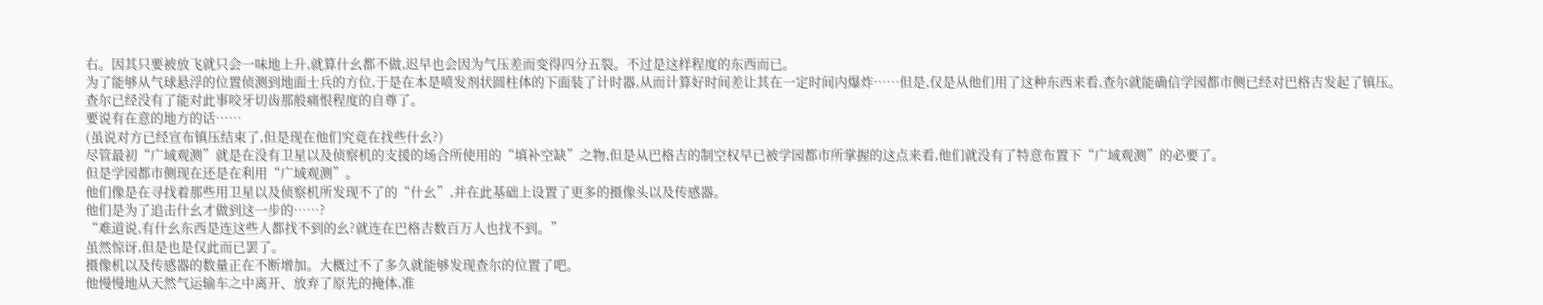右。因其只要被放飞就只会一味地上升,就算什幺都不做,迟早也会因为气压差而变得四分五裂。不过是这样程度的东西而已。
为了能够从气球悬浮的位置侦测到地面士兵的方位,于是在本是喷发剂状圆柱体的下面装了计时器,从而计算好时间差让其在一定时间内爆炸……但是,仅是从他们用了这种东西来看,查尔就能确信学园都市侧已经对巴格吉发起了镇压。
查尔已经没有了能对此事咬牙切齿那般痛恨程度的自尊了。
要说有在意的地方的话……
(虽说对方已经宣布镇压结束了,但是现在他们究竟在找些什幺?)
尽管最初“广域观测”就是在没有卫星以及侦察机的支援的场合所使用的“填补空缺”之物,但是从巴格吉的制空权早已被学园都市所掌握的这点来看,他们就没有了特意布置下“广域观测”的必要了。
但是学园都市侧现在还是在利用“广域观测”。
他们像是在寻找着那些用卫星以及侦察机所发现不了的“什幺”,并在此基础上设置了更多的摄像头以及传感器。
他们是为了追击什幺才做到这一步的……?
“难道说,有什幺东西是连这些人都找不到的幺?就连在巴格吉数百万人也找不到。”
虽然惊讶,但是也是仅此而已罢了。
摄像机以及传感器的数量正在不断增加。大概过不了多久就能够发现查尔的位置了吧。
他慢慢地从天然气运输车之中离开、放弃了原先的掩体,准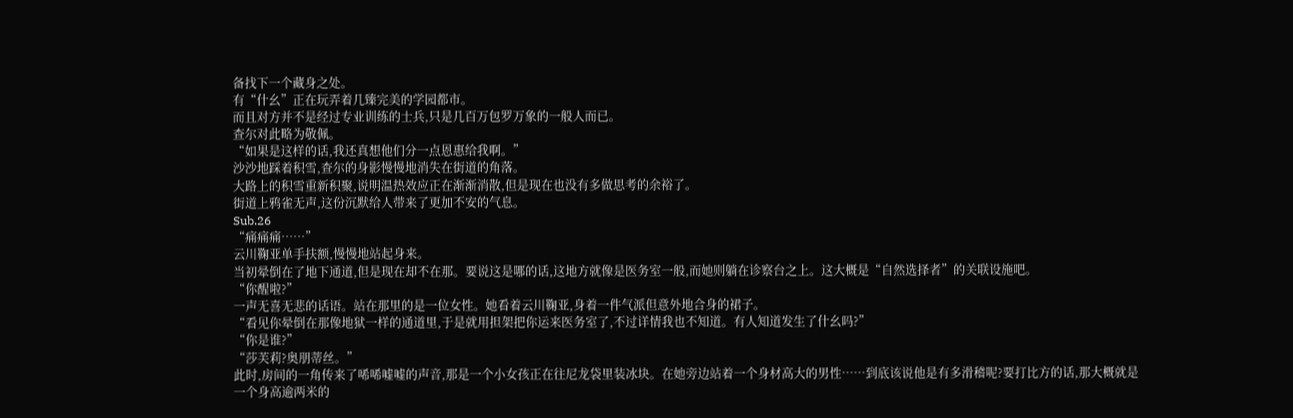备找下一个藏身之处。
有“什幺”正在玩弄着几臻完美的学园都市。
而且对方并不是经过专业训练的士兵,只是几百万包罗万象的一般人而已。
查尔对此略为敬佩。
“如果是这样的话,我还真想他们分一点恩惠给我啊。”
沙沙地踩着积雪,查尔的身影慢慢地消失在街道的角落。
大路上的积雪重新积聚,说明温热效应正在渐渐消散,但是现在也没有多做思考的余裕了。
街道上鸦雀无声,这份沉默给人带来了更加不安的气息。
Sub.26
“痛痛痛……”
云川鞠亚单手扶额,慢慢地站起身来。
当初晕倒在了地下通道,但是现在却不在那。要说这是哪的话,这地方就像是医务室一般,而她则躺在诊察台之上。这大概是“自然选择者”的关联设施吧。
“你醒啦?”
一声无喜无悲的话语。站在那里的是一位女性。她看着云川鞠亚,身着一件气派但意外地合身的裙子。
“看见你晕倒在那像地狱一样的通道里,于是就用担架把你运来医务室了,不过详情我也不知道。有人知道发生了什幺吗?”
“你是谁?”
“莎芙莉?奥朋蒂丝。”
此时,房间的一角传来了唏唏嘘嘘的声音,那是一个小女孩正在往尼龙袋里装冰块。在她旁边站着一个身材高大的男性……到底该说他是有多滑稽呢?要打比方的话,那大概就是一个身高逾两米的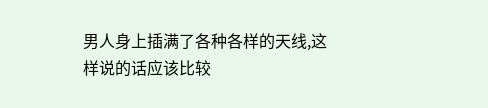男人身上插满了各种各样的天线,这样说的话应该比较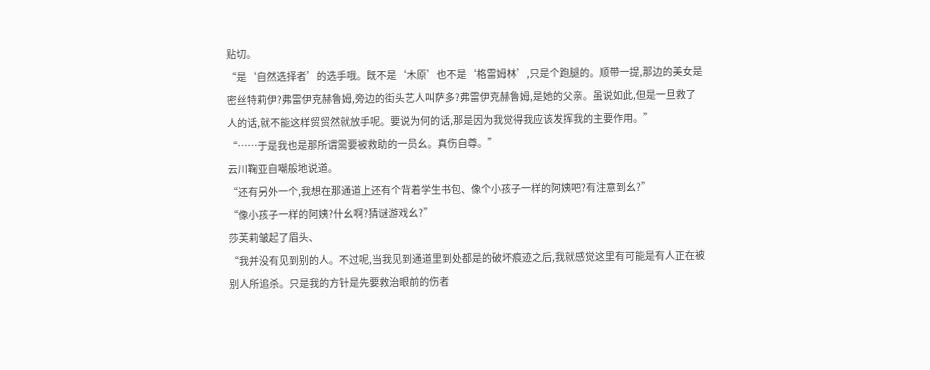贴切。
“是‘自然选择者’的选手哦。既不是‘木原’也不是‘格雷姆林’,只是个跑腿的。顺带一提,那边的美女是密丝特莉伊?弗雷伊克赫鲁姆,旁边的街头艺人叫萨多?弗雷伊克赫鲁姆,是她的父亲。虽说如此,但是一旦救了人的话,就不能这样贸贸然就放手呢。要说为何的话,那是因为我觉得我应该发挥我的主要作用。”
“……于是我也是那所谓需要被救助的一员幺。真伤自尊。”
云川鞠亚自嘲般地说道。
“还有另外一个,我想在那通道上还有个背着学生书包、像个小孩子一样的阿姨吧?有注意到幺?”
“像小孩子一样的阿姨?什幺啊?猜谜游戏幺?”
莎芙莉皱起了眉头、
“我并没有见到别的人。不过呢,当我见到通道里到处都是的破坏痕迹之后,我就感觉这里有可能是有人正在被别人所追杀。只是我的方针是先要救治眼前的伤者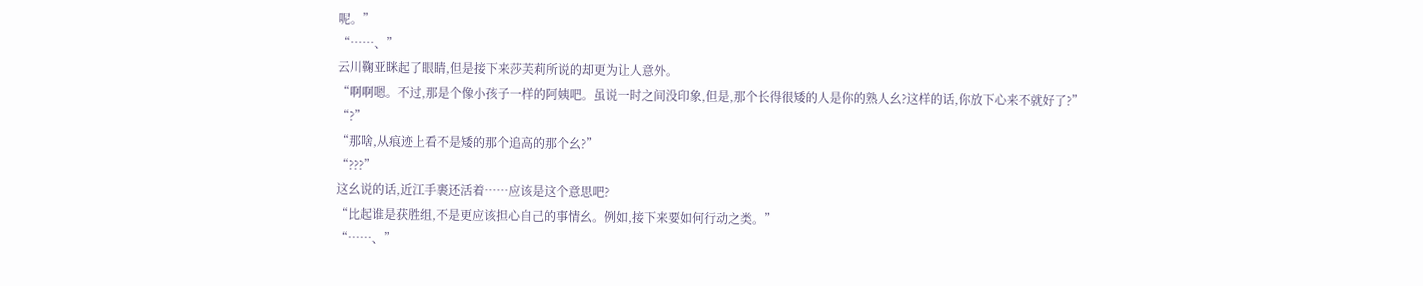呢。”
“……、”
云川鞠亚眯起了眼睛,但是接下来莎芙莉所说的却更为让人意外。
“啊啊嗯。不过,那是个像小孩子一样的阿姨吧。虽说一时之间没印象,但是,那个长得很矮的人是你的熟人幺?这样的话,你放下心来不就好了?”
“?”
“那啥,从痕迹上看不是矮的那个追高的那个幺?”
“???”
这幺说的话,近江手裹还活着……应该是这个意思吧?
“比起谁是获胜组,不是更应该担心自己的事情幺。例如,接下来要如何行动之类。”
“……、”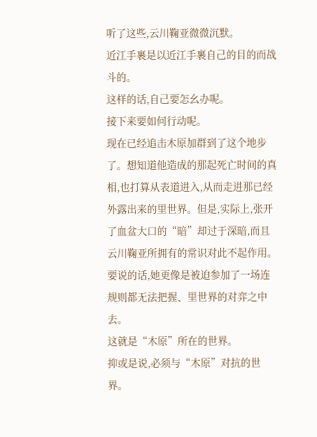听了这些,云川鞠亚微微沉默。
近江手裹是以近江手裹自己的目的而战斗的。
这样的话,自己要怎幺办呢。
接下来要如何行动呢。
现在已经追击木原加群到了这个地步了。想知道他造成的那起死亡时间的真相,也打算从表道进入,从而走进那已经外露出来的里世界。但是,实际上,张开了血盆大口的“暗”却过于深暗,而且云川鞠亚所拥有的常识对此不起作用。要说的话,她更像是被迫参加了一场连规则都无法把握、里世界的对弈之中去。
这就是“木原”所在的世界。
抑或是说,必须与“木原”对抗的世界。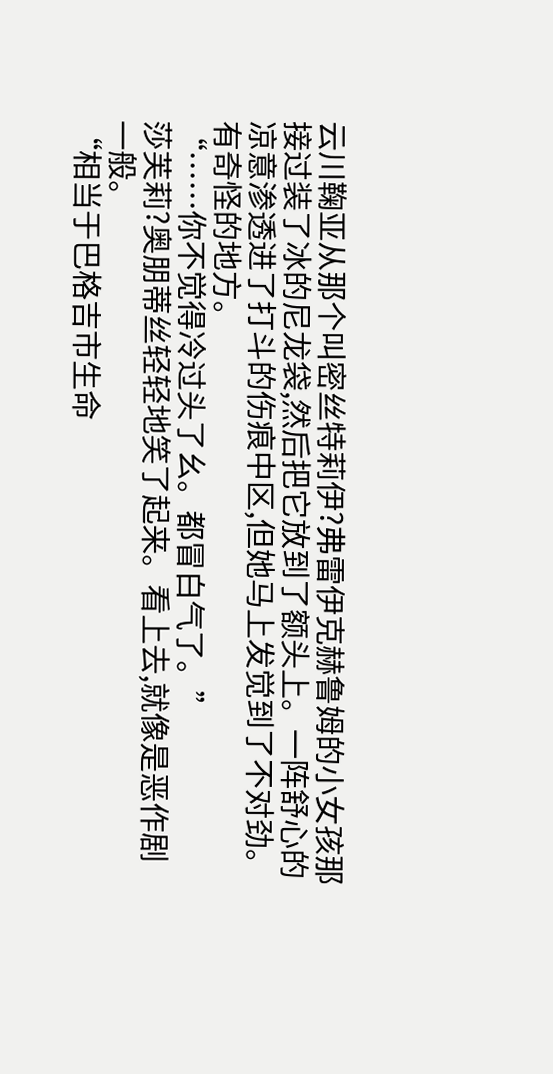云川鞠亚从那个叫密丝特莉伊?弗雷伊克赫鲁姆的小女孩那接过装了冰的尼龙袋,然后把它放到了额头上。一阵舒心的凉意渗透进了打斗的伤痕中区,但她马上发觉到了不对劲。有奇怪的地方。
“……你不觉得冷过头了幺。都冒白气了。”
莎芙莉?奥朋蒂丝轻轻地笑了起来。看上去,就像是恶作剧一般。
“相当于巴格吉市生命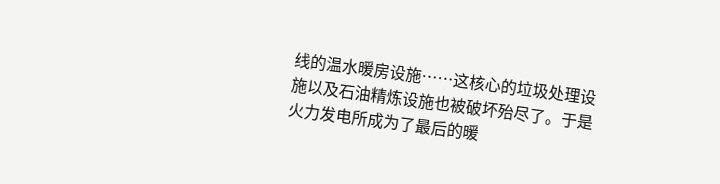线的温水暖房设施……这核心的垃圾处理设施以及石油精炼设施也被破坏殆尽了。于是火力发电所成为了最后的暖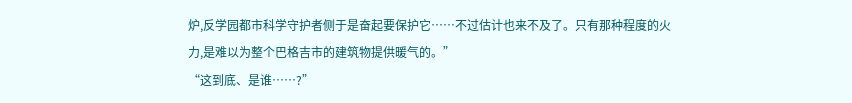炉,反学园都市科学守护者侧于是奋起要保护它……不过估计也来不及了。只有那种程度的火力,是难以为整个巴格吉市的建筑物提供暖气的。”
“这到底、是谁……?”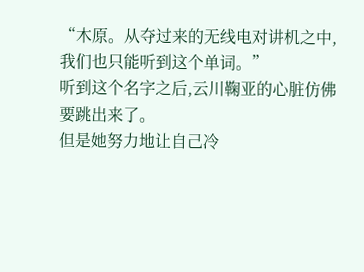“木原。从夺过来的无线电对讲机之中,我们也只能听到这个单词。”
听到这个名字之后,云川鞠亚的心脏仿佛要跳出来了。
但是她努力地让自己冷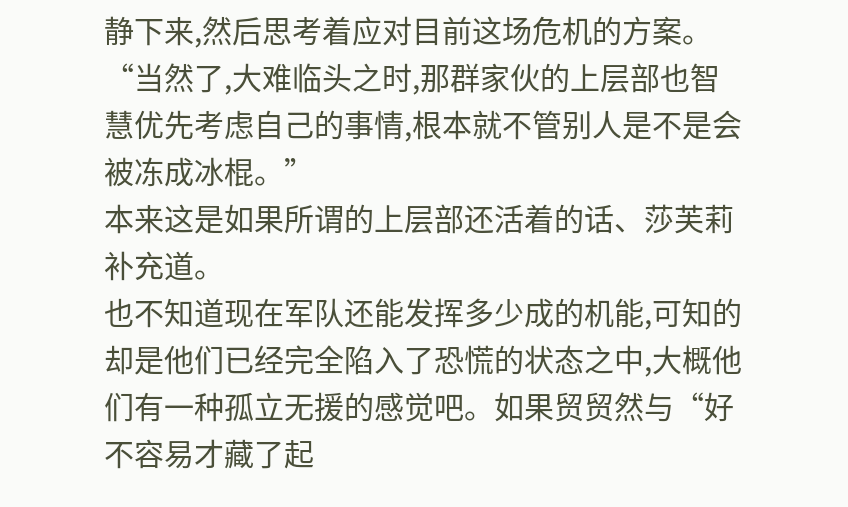静下来,然后思考着应对目前这场危机的方案。
“当然了,大难临头之时,那群家伙的上层部也智慧优先考虑自己的事情,根本就不管别人是不是会被冻成冰棍。”
本来这是如果所谓的上层部还活着的话、莎芙莉补充道。
也不知道现在军队还能发挥多少成的机能,可知的却是他们已经完全陷入了恐慌的状态之中,大概他们有一种孤立无援的感觉吧。如果贸贸然与“好不容易才藏了起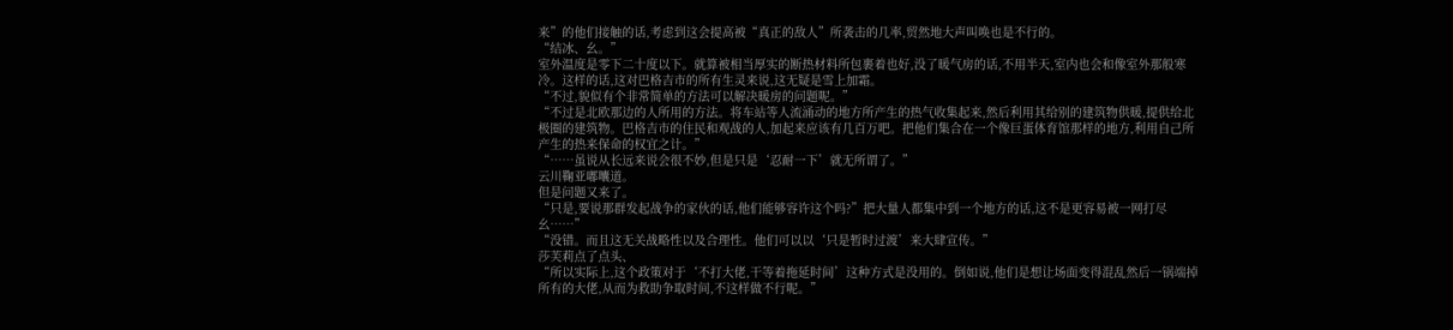来”的他们接触的话,考虑到这会提高被“真正的敌人”所袭击的几率,贸然地大声叫唤也是不行的。
“结冰、幺。”
室外温度是零下二十度以下。就算被相当厚实的断热材料所包裹着也好,没了暖气房的话,不用半天,室内也会和像室外那般寒冷。这样的话,这对巴格吉市的所有生灵来说,这无疑是雪上加霜。
“不过,貌似有个非常简单的方法可以解决暖房的问题呢。”
“不过是北欧那边的人所用的方法。将车站等人流涌动的地方所产生的热气收集起来,然后利用其给别的建筑物供暖,提供给北极圈的建筑物。巴格吉市的住民和观战的人,加起来应该有几百万吧。把他们集合在一个像巨蛋体育馆那样的地方,利用自己所产生的热来保命的权宜之计。”
“……虽说从长远来说会很不妙,但是只是‘忍耐一下’就无所谓了。”
云川鞠亚嘟囔道。
但是问题又来了。
“只是,要说那群发起战争的家伙的话,他们能够容许这个吗?”把大量人都集中到一个地方的话,这不是更容易被一网打尽幺……”
“没错。而且这无关战略性以及合理性。他们可以以‘只是暂时过渡’来大肆宣传。”
莎芙莉点了点头、
“所以实际上,这个政策对于‘不打大佬,干等着拖延时间’这种方式是没用的。倒如说,他们是想让场面变得混乱然后一锅端掉所有的大佬,从而为救助争取时间,不这样做不行呢。”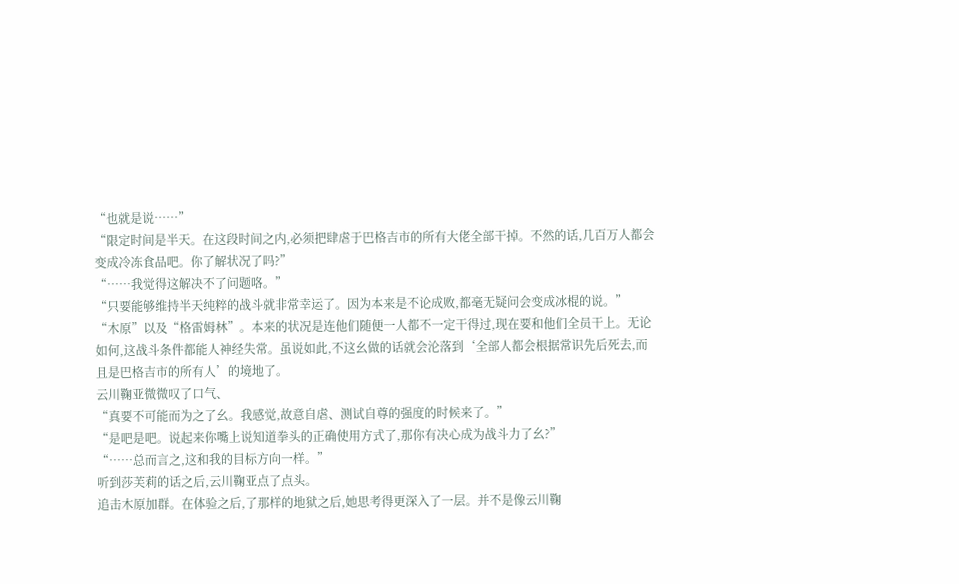“也就是说……”
“限定时间是半天。在这段时间之内,必须把肆虐于巴格吉市的所有大佬全部干掉。不然的话,几百万人都会变成冷冻食品吧。你了解状况了吗?”
“……我觉得这解决不了问题咯。”
“只要能够维持半天纯粹的战斗就非常幸运了。因为本来是不论成败,都毫无疑问会变成冰棍的说。”
“木原”以及“格雷姆林”。本来的状况是连他们随便一人都不一定干得过,现在要和他们全员干上。无论如何,这战斗条件都能人神经失常。虽说如此,不这幺做的话就会沦落到‘全部人都会根据常识先后死去,而且是巴格吉市的所有人’的境地了。
云川鞠亚微微叹了口气、
“真要不可能而为之了幺。我感觉,故意自虐、测试自尊的强度的时候来了。”
“是吧是吧。说起来你嘴上说知道拳头的正确使用方式了,那你有决心成为战斗力了幺?”
“……总而言之,这和我的目标方向一样。”
听到莎芙莉的话之后,云川鞠亚点了点头。
追击木原加群。在体验之后,了那样的地狱之后,她思考得更深入了一层。并不是像云川鞠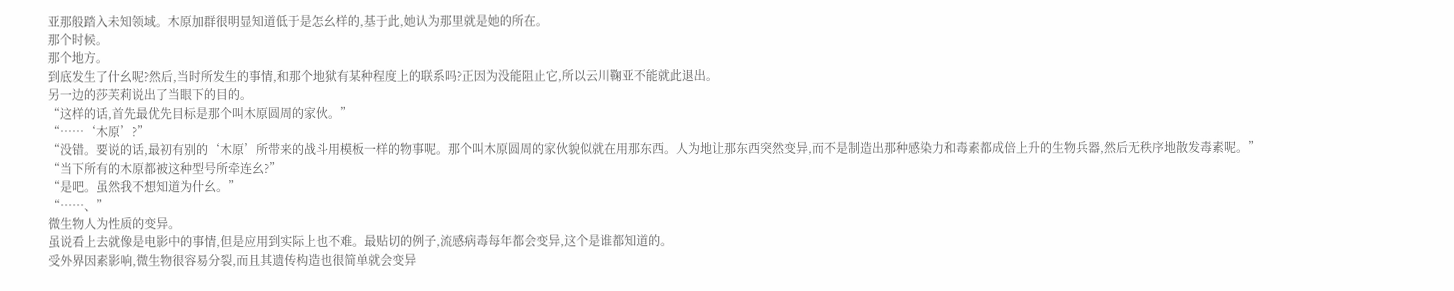亚那般踏入未知领域。木原加群很明显知道低于是怎幺样的,基于此,她认为那里就是她的所在。
那个时候。
那个地方。
到底发生了什幺呢?然后,当时所发生的事情,和那个地狱有某种程度上的联系吗?正因为没能阻止它,所以云川鞠亚不能就此退出。
另一边的莎芙莉说出了当眼下的目的。
“这样的话,首先最优先目标是那个叫木原圆周的家伙。”
“……‘木原’?”
“没错。要说的话,最初有别的‘木原’所带来的战斗用模板一样的物事呢。那个叫木原圆周的家伙貌似就在用那东西。人为地让那东西突然变异,而不是制造出那种感染力和毒素都成倍上升的生物兵器,然后无秩序地散发毒素呢。”
“当下所有的木原都被这种型号所牵连幺?”
“是吧。虽然我不想知道为什幺。”
“……、”
微生物人为性质的变异。
虽说看上去就像是电影中的事情,但是应用到实际上也不难。最贴切的例子,流感病毒每年都会变异,这个是谁都知道的。
受外界因素影响,微生物很容易分裂,而且其遗传构造也很简单就会变异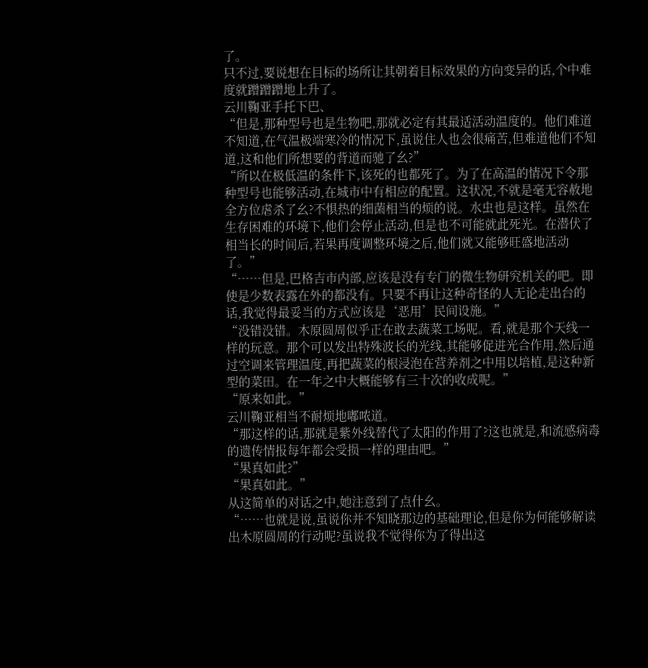了。
只不过,要说想在目标的场所让其朝着目标效果的方向变异的话,个中难度就蹭蹭蹭地上升了。
云川鞠亚手托下巴、
“但是,那种型号也是生物吧,那就必定有其最适活动温度的。他们难道不知道,在气温极端寒冷的情况下,虽说住人也会很痛苦,但难道他们不知道,这和他们所想要的背道而驰了幺?”
“所以在极低温的条件下,该死的也都死了。为了在高温的情况下令那种型号也能够活动,在城市中有相应的配置。这状况,不就是毫无容赦地全方位虐杀了幺?不惧热的细菌相当的烦的说。水虫也是这样。虽然在生存困难的环境下,他们会停止活动,但是也不可能就此死光。在潜伏了相当长的时间后,若果再度调整环境之后,他们就又能够旺盛地活动了。”
“……但是,巴格吉市内部,应该是没有专门的微生物研究机关的吧。即使是少数表露在外的都没有。只要不再让这种奇怪的人无论走出台的话,我觉得最妥当的方式应该是‘恶用’民间设施。”
“没错没错。木原圆周似乎正在敢去蔬菜工场呢。看,就是那个天线一样的玩意。那个可以发出特殊波长的光线,其能够促进光合作用,然后通过空调来管理温度,再把蔬菜的根浸泡在营养剂之中用以培植,是这种新型的菜田。在一年之中大概能够有三十次的收成呢。”
“原来如此。”
云川鞠亚相当不耐烦地嘟哝道。
“那这样的话,那就是紫外线替代了太阳的作用了?这也就是,和流感病毒的遗传情报每年都会受损一样的理由吧。”
“果真如此?”
“果真如此。”
从这简单的对话之中,她注意到了点什幺。
“……也就是说,虽说你并不知晓那边的基础理论,但是你为何能够解读出木原圆周的行动呢?虽说我不觉得你为了得出这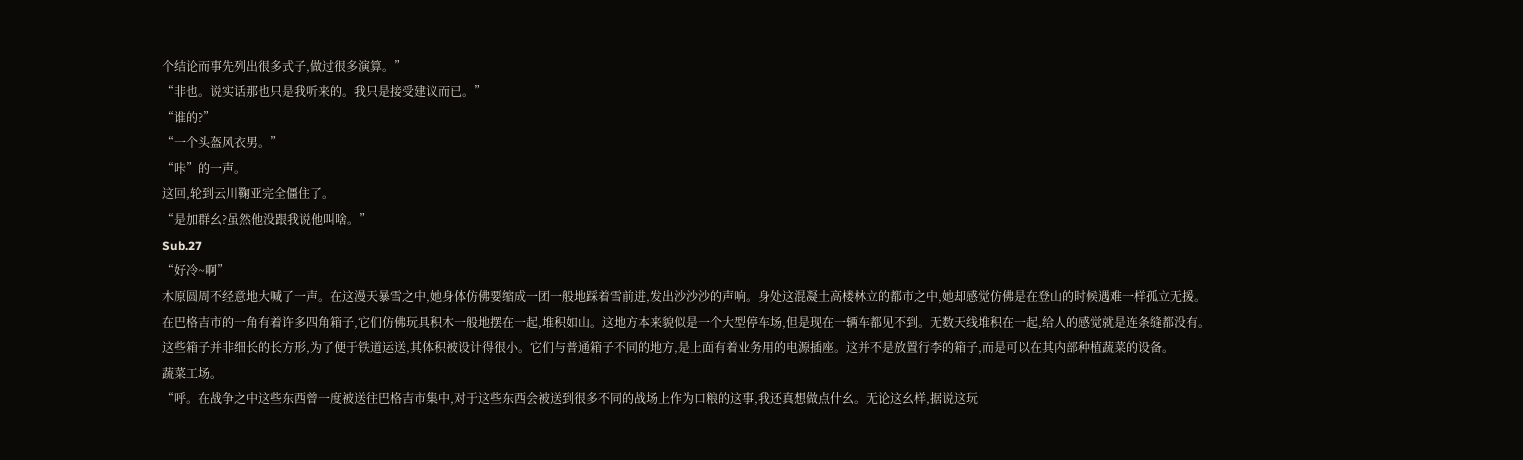个结论而事先列出很多式子,做过很多演算。”
“非也。说实话那也只是我听来的。我只是接受建议而已。”
“谁的?”
“一个头盔风衣男。”
“咔”的一声。
这回,轮到云川鞠亚完全僵住了。
“是加群幺?虽然他没跟我说他叫啥。”
Sub.27
“好冷~啊”
木原圆周不经意地大喊了一声。在这漫天暴雪之中,她身体仿佛要缩成一团一般地踩着雪前进,发出沙沙沙的声响。身处这混凝土高楼林立的都市之中,她却感觉仿佛是在登山的时候遇难一样孤立无援。
在巴格吉市的一角有着许多四角箱子,它们仿佛玩具积木一般地摆在一起,堆积如山。这地方本来貌似是一个大型停车场,但是现在一辆车都见不到。无数天线堆积在一起,给人的感觉就是连条缝都没有。
这些箱子并非细长的长方形,为了便于铁道运送,其体积被设计得很小。它们与普通箱子不同的地方,是上面有着业务用的电源插座。这并不是放置行李的箱子,而是可以在其内部种植蔬菜的设备。
蔬菜工场。
“呼。在战争之中这些东西曾一度被送往巴格吉市集中,对于这些东西会被送到很多不同的战场上作为口粮的这事,我还真想做点什幺。无论这幺样,据说这玩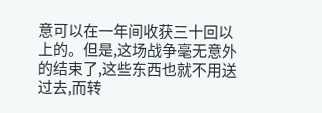意可以在一年间收获三十回以上的。但是,这场战争毫无意外的结束了,这些东西也就不用送过去,而转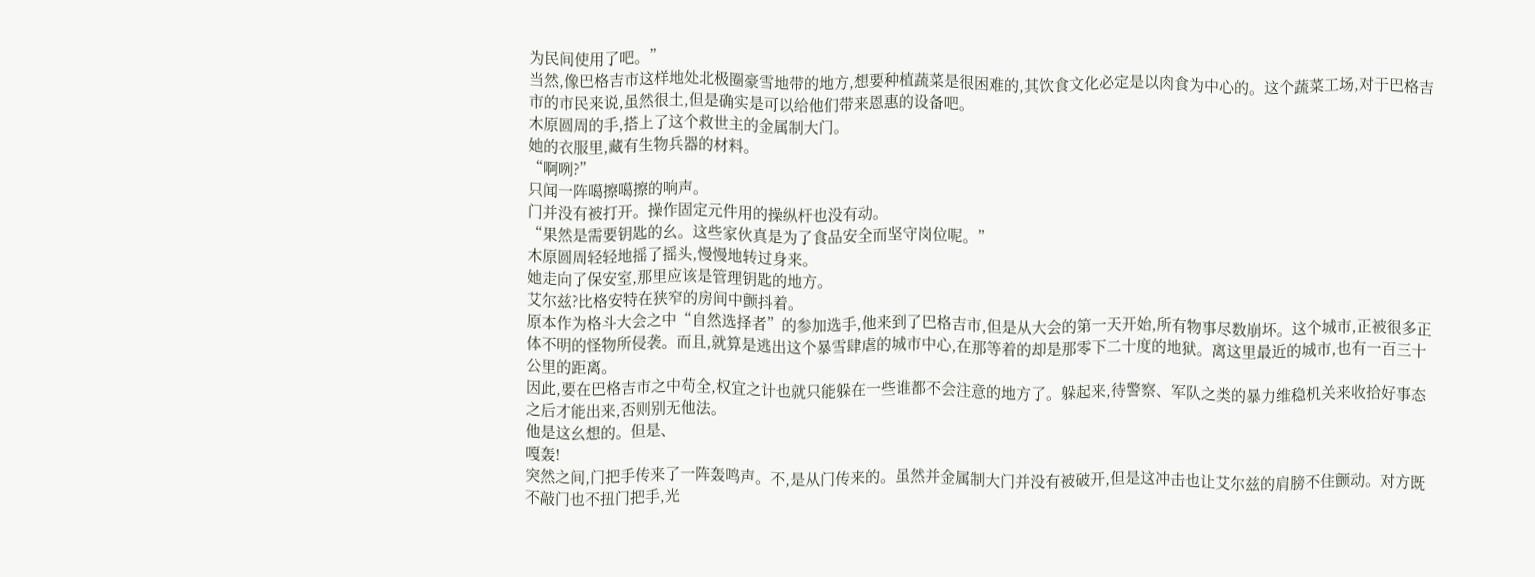为民间使用了吧。”
当然,像巴格吉市这样地处北极圈豪雪地带的地方,想要种植蔬菜是很困难的,其饮食文化必定是以肉食为中心的。这个蔬菜工场,对于巴格吉市的市民来说,虽然很土,但是确实是可以给他们带来恩惠的设备吧。
木原圆周的手,搭上了这个救世主的金属制大门。
她的衣服里,藏有生物兵器的材料。
“啊咧?”
只闻一阵噶擦噶擦的响声。
门并没有被打开。操作固定元件用的操纵杆也没有动。
“果然是需要钥匙的幺。这些家伙真是为了食品安全而坚守岗位呢。”
木原圆周轻轻地摇了摇头,慢慢地转过身来。
她走向了保安室,那里应该是管理钥匙的地方。
艾尔兹?比格安特在狭窄的房间中颤抖着。
原本作为格斗大会之中“自然选择者”的参加选手,他来到了巴格吉市,但是从大会的第一天开始,所有物事尽数崩坏。这个城市,正被很多正体不明的怪物所侵袭。而且,就算是逃出这个暴雪肆虐的城市中心,在那等着的却是那零下二十度的地狱。离这里最近的城市,也有一百三十公里的距离。
因此,要在巴格吉市之中苟全,权宜之计也就只能躲在一些谁都不会注意的地方了。躲起来,待警察、军队之类的暴力维稳机关来收拾好事态之后才能出来,否则别无他法。
他是这幺想的。但是、
嘎轰!
突然之间,门把手传来了一阵轰鸣声。不,是从门传来的。虽然并金属制大门并没有被破开,但是这冲击也让艾尔兹的肩膀不住颤动。对方既不敲门也不扭门把手,光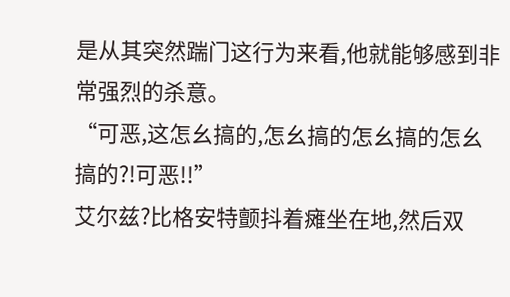是从其突然踹门这行为来看,他就能够感到非常强烈的杀意。
“可恶,这怎幺搞的,怎幺搞的怎幺搞的怎幺搞的?!可恶!!”
艾尔兹?比格安特颤抖着瘫坐在地,然后双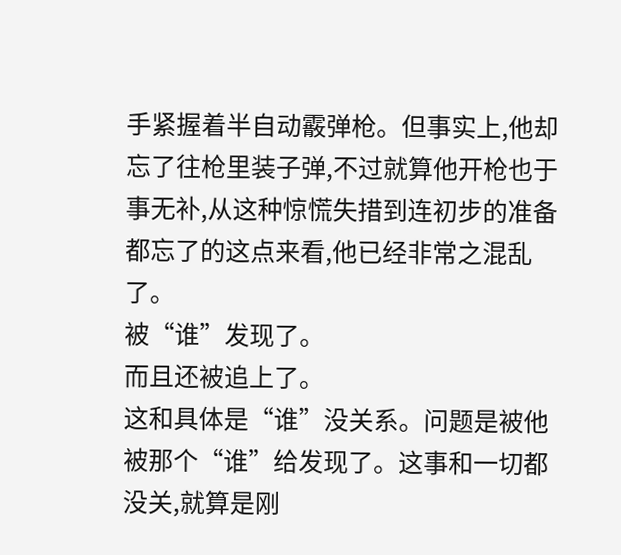手紧握着半自动霰弹枪。但事实上,他却忘了往枪里装子弹,不过就算他开枪也于事无补,从这种惊慌失措到连初步的准备都忘了的这点来看,他已经非常之混乱了。
被“谁”发现了。
而且还被追上了。
这和具体是“谁”没关系。问题是被他被那个“谁”给发现了。这事和一切都没关,就算是刚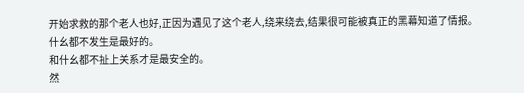开始求救的那个老人也好,正因为遇见了这个老人,绕来绕去,结果很可能被真正的黑幕知道了情报。
什幺都不发生是最好的。
和什幺都不扯上关系才是最安全的。
然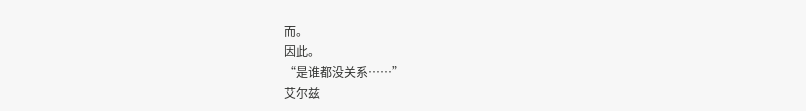而。
因此。
“是谁都没关系……”
艾尔兹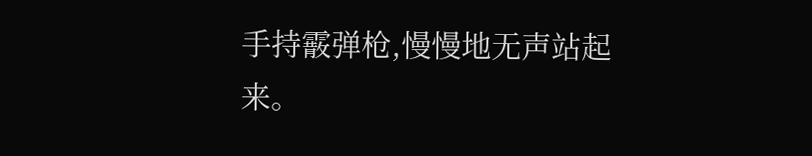手持霰弹枪,慢慢地无声站起来。